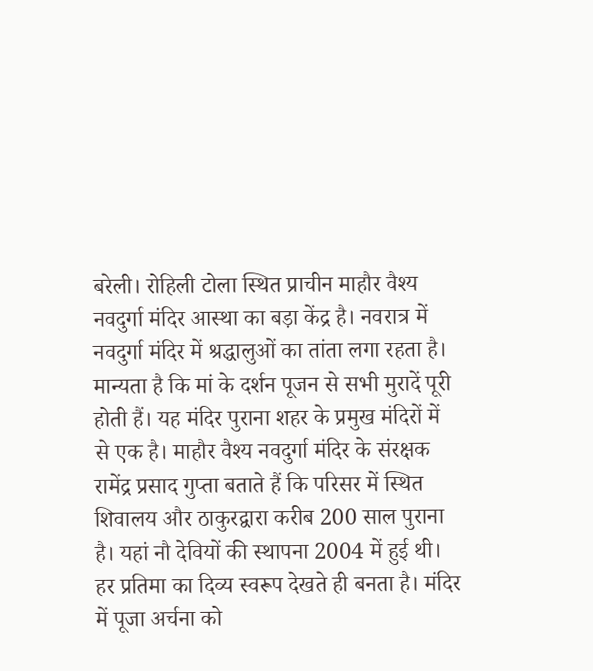बरेली। रोहिली टोला स्थित प्राचीन माहौर वैश्य नवदुर्गा मंदिर आस्था का बड़ा केंद्र है। नवरात्र में नवदुर्गा मंदिर में श्रद्धालुओं का तांता लगा रहता है। मान्यता है कि मां के दर्शन पूजन से सभी मुरादें पूरी होती हैं। यह मंदिर पुराना शहर के प्रमुख मंदिरों में से एक है। माहौर वैश्य नवदुर्गा मंदिर के संरक्षक रामेंद्र प्रसाद गुप्ता बताते हैं कि परिसर में स्थित शिवालय और ठाकुरद्वारा करीब 200 साल पुराना है। यहां नौ देवियों की स्थापना 2004 में हुई थी। हर प्रतिमा का दिव्य स्वरूप देखते ही बनता है। मंदिर में पूजा अर्चना को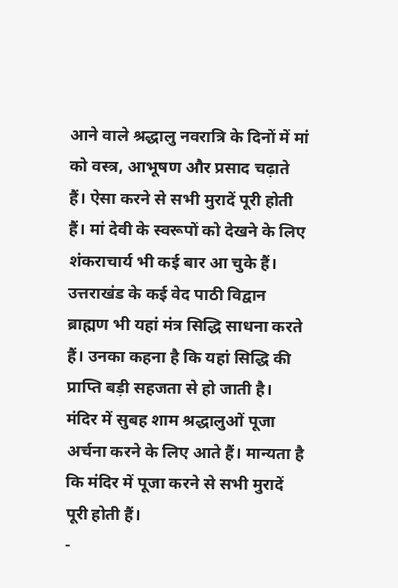आने वाले श्रद्धालु नवरात्रि के दिनों में मां को वस्त्र, आभूषण और प्रसाद चढ़ाते हैं। ऐसा करने से सभी मुरादें पूरी होती हैं। मां देवी के स्वरूपों को देखने के लिए शंकराचार्य भी कई बार आ चुके हैं। उत्तराखंड के कई वेद पाठी विद्वान ब्राह्मण भी यहां मंत्र सिद्धि साधना करते हैं। उनका कहना है कि यहां सिद्धि की प्राप्ति बड़ी सहजता से हो जाती है।
मंदिर में सुबह शाम श्रद्धालुओं पूजा अर्चना करने के लिए आते हैं। मान्यता है कि मंदिर में पूजा करने से सभी मुरादें पूरी होती हैं।
-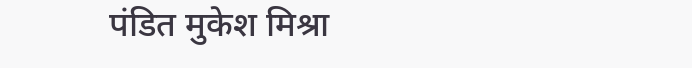पंडित मुकेश मिश्रा